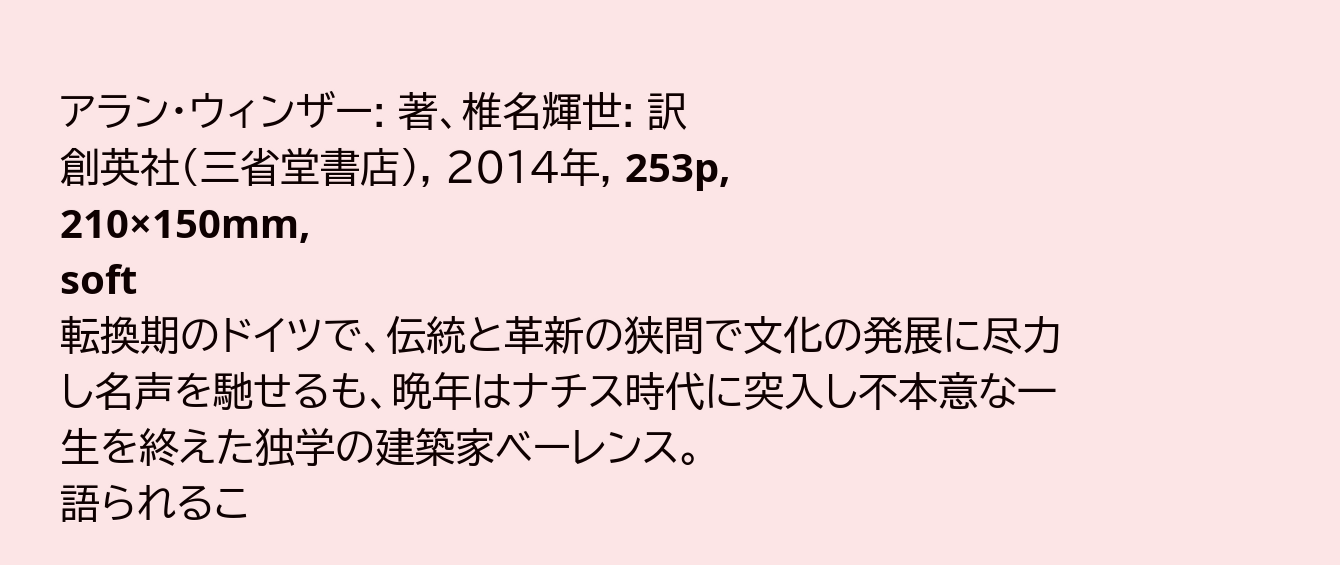アラン・ウィンザー: 著、椎名輝世: 訳
創英社(三省堂書店), 2014年, 253p,
210×150mm,
soft
転換期のドイツで、伝統と革新の狭間で文化の発展に尽力し名声を馳せるも、晩年はナチス時代に突入し不本意な一生を終えた独学の建築家ベーレンス。
語られるこ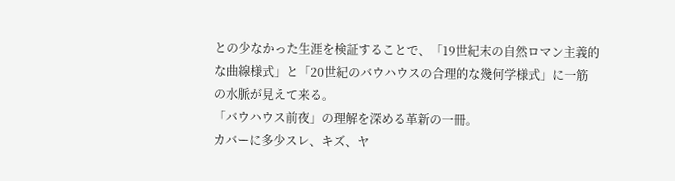との少なかった生涯を検証することで、「19世紀末の自然ロマン主義的な曲線様式」と「20世紀のバウハウスの合理的な幾何学様式」に一筋の水脈が見えて来る。
「バウハウス前夜」の理解を深める革新の一冊。
カバーに多少スレ、キズ、ヤ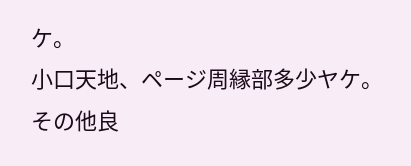ケ。
小口天地、ページ周縁部多少ヤケ。
その他良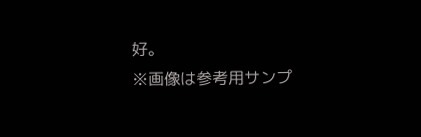好。
※画像は参考用サンプ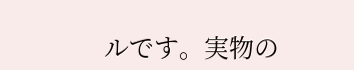ルです。実物の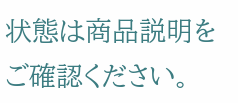状態は商品説明をご確認ください。